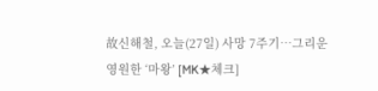故신해철, 오늘(27일) 사망 7주기…그리운 영원한 ‘마왕’ [MK★체크]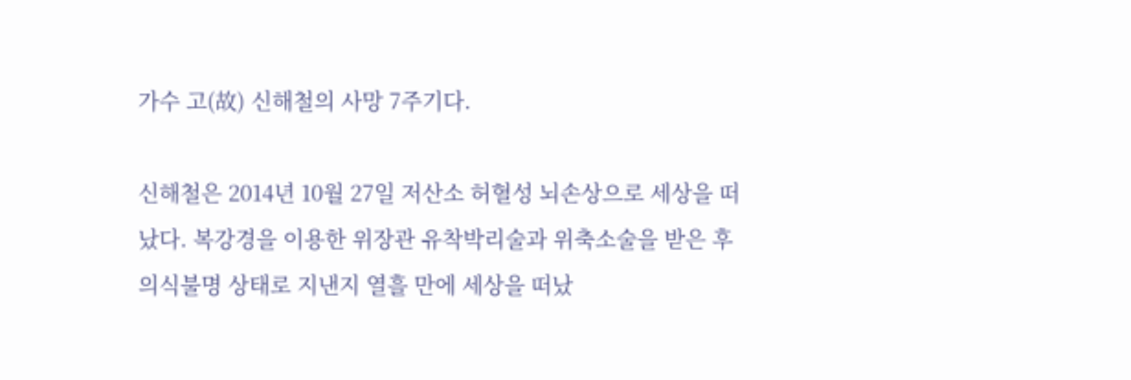가수 고(故) 신해철의 사망 7주기다.

신해철은 2014년 10월 27일 저산소 허혈성 뇌손상으로 세상을 떠났다. 복강경을 이용한 위장관 유착박리술과 위축소술을 받은 후 의식불명 상태로 지낸지 열흘 만에 세상을 떠났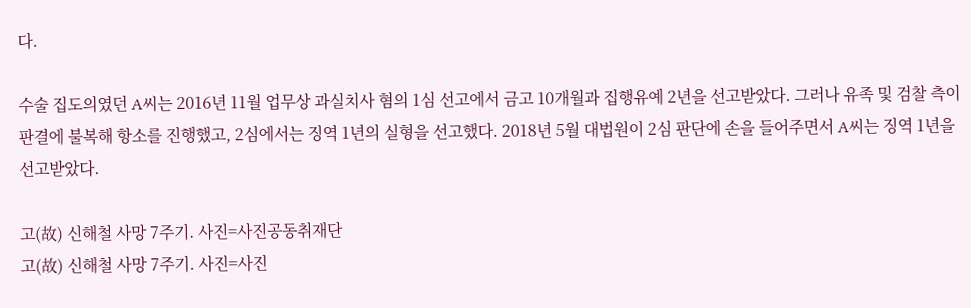다.

수술 집도의였던 A씨는 2016년 11월 업무상 과실치사 혐의 1심 선고에서 금고 10개월과 집행유예 2년을 선고받았다. 그러나 유족 및 검찰 측이 판결에 불복해 항소를 진행했고, 2심에서는 징역 1년의 실형을 선고했다. 2018년 5월 대법원이 2심 판단에 손을 들어주면서 A씨는 징역 1년을 선고받았다.

고(故) 신해철 사망 7주기. 사진=사진공동취재단
고(故) 신해철 사망 7주기. 사진=사진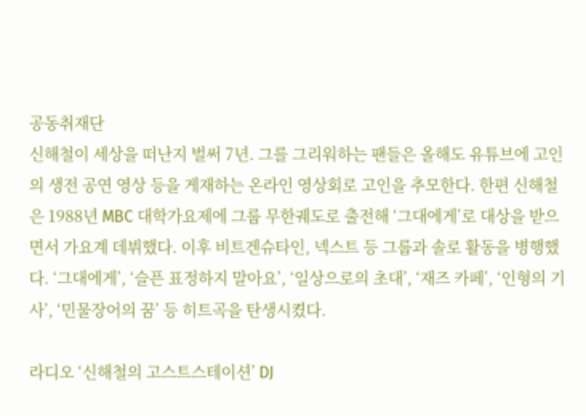공동취재단
신해철이 세상을 떠난지 벌써 7년. 그를 그리워하는 팬들은 올해도 유튜브에 고인의 생전 공연 영상 등을 게재하는 온라인 영상회로 고인을 추모한다. 한편 신해철은 1988년 MBC 대학가요제에 그룹 무한궤도로 출전해 ‘그대에게’로 대상을 받으면서 가요계 데뷔했다. 이후 비트겐슈타인, 넥스트 등 그룹과 솔로 활동을 병행했다. ‘그대에게’, ‘슬픈 표정하지 말아요’, ‘일상으로의 초대’, ‘재즈 카페’, ‘인형의 기사’, ‘민물장어의 꿈’ 등 히트곡을 탄생시켰다.

라디오 ‘신해철의 고스트스테이션’ DJ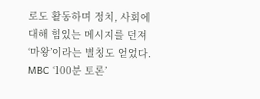로도 활동하며 정치, 사회에 대해 힘있는 메시지를 던져 ‘마왕’이라는 별칭도 얻었다. MBC ‘100분 토론’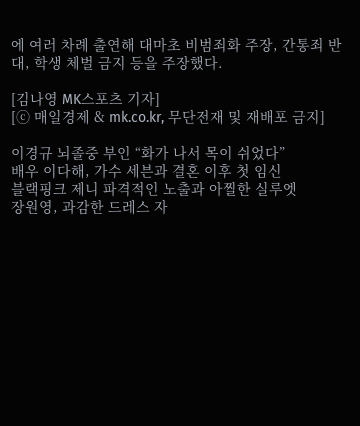에 여러 차례 출연해 대마초 비범죄화 주장, 간통죄 반대, 학생 체벌 금지 등을 주장했다.

[김나영 MK스포츠 기자]
[ⓒ 매일경제 & mk.co.kr, 무단전재 및 재배포 금지]

이경규 뇌졸중 부인 “화가 나서 목이 쉬었다”
배우 이다해, 가수 세븐과 결혼 이후 첫 임신
블랙핑크 제니 파격적인 노출과 아찔한 실루엣
장원영, 과감한 드레스 자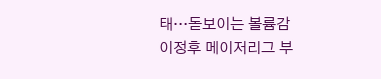태…돋보이는 볼륨감
이정후 메이저리그 부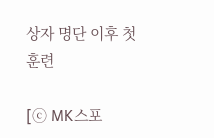상자 명단 이후 첫 훈련

[ⓒ MK스포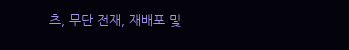츠, 무단 전재, 재배포 및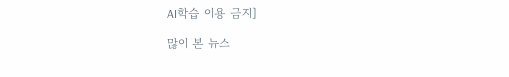AI학습 이용 금지]

많이 본 뉴스